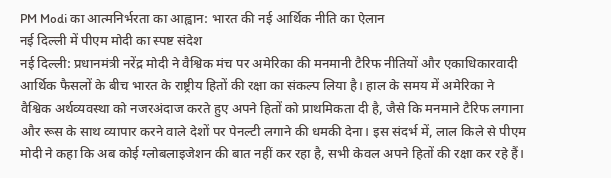PM Modi का आत्मनिर्भरता का आह्वान: भारत की नई आर्थिक नीति का ऐलान
नई दिल्ली में पीएम मोदी का स्पष्ट संदेश
नई दिल्ली: प्रधानमंत्री नरेंद्र मोदी ने वैश्विक मंच पर अमेरिका की मनमानी टैरिफ नीतियों और एकाधिकारवादी आर्थिक फैसलों के बीच भारत के राष्ट्रीय हितों की रक्षा का संकल्प लिया है। हाल के समय में अमेरिका ने वैश्विक अर्थव्यवस्था को नजरअंदाज करते हुए अपने हितों को प्राथमिकता दी है, जैसे कि मनमाने टैरिफ लगाना और रूस के साथ व्यापार करने वाले देशों पर पेनल्टी लगाने की धमकी देना। इस संदर्भ में, लाल किले से पीएम मोदी ने कहा कि अब कोई ग्लोबलाइजेशन की बात नहीं कर रहा है, सभी केवल अपने हितों की रक्षा कर रहे हैं।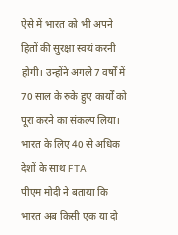ऐसे में भारत को भी अपने हितों की सुरक्षा स्वयं करनी होगी। उन्होंने अगले 7 वर्षों में 70 साल के रुके हुए कार्यों को पूरा करने का संकल्प लिया।
भारत के लिए 40 से अधिक देशों के साथ FTA
पीएम मोदी ने बताया कि भारत अब किसी एक या दो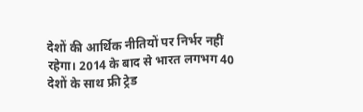देशों की आर्थिक नीतियों पर निर्भर नहीं रहेगा। 2014 के बाद से भारत लगभग 40 देशों के साथ फ्री ट्रेड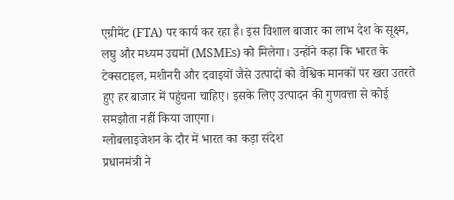एग्रीमेंट (FTA) पर कार्य कर रहा है। इस विशाल बाजार का लाभ देश के सूक्ष्म, लघु और मध्यम उद्यमों (MSMEs) को मिलेगा। उन्होंने कहा कि भारत के टेक्सटाइल, मशीनरी और दवाइयों जैसे उत्पादों को वैश्विक मानकों पर खरा उतरते हुए हर बाजार में पहुंचना चाहिए। इसके लिए उत्पादन की गुणवत्ता से कोई समझौता नहीं किया जाएगा।
ग्लोबलाइजेशन के दौर में भारत का कड़ा संदेश
प्रधानमंत्री ने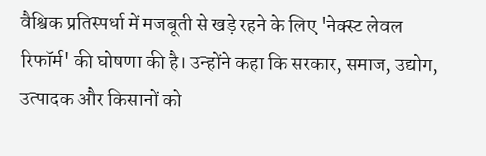वैश्विक प्रतिस्पर्धा में मजबूती से खड़े रहने के लिए 'नेक्स्ट लेवल रिफॉर्म' की घोषणा की है। उन्होंने कहा कि सरकार, समाज, उद्योग, उत्पादक और किसानों को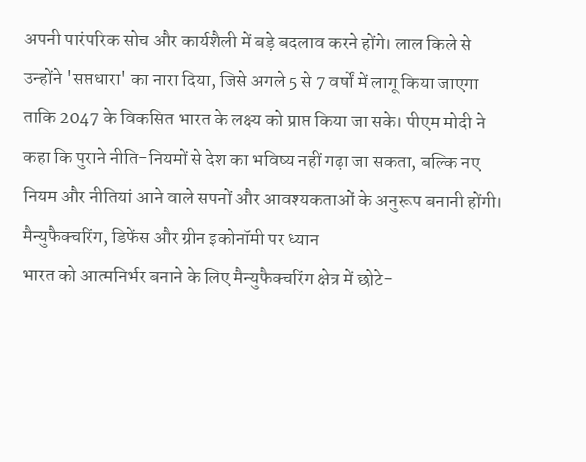अपनी पारंपरिक सोच और कार्यशैली में बड़े बदलाव करने होंगे। लाल किले से उन्होंने 'सप्तधारा' का नारा दिया, जिसे अगले 5 से 7 वर्षों में लागू किया जाएगा ताकि 2047 के विकसित भारत के लक्ष्य को प्राप्त किया जा सके। पीएम मोदी ने कहा कि पुराने नीति-नियमों से देश का भविष्य नहीं गढ़ा जा सकता, बल्कि नए नियम और नीतियां आने वाले सपनों और आवश्यकताओं के अनुरूप बनानी होंगी।
मैन्युफैक्चरिंग, डिफेंस और ग्रीन इकोनॉमी पर ध्यान
भारत को आत्मनिर्भर बनाने के लिए मैन्युफैक्चरिंग क्षेत्र में छोटे-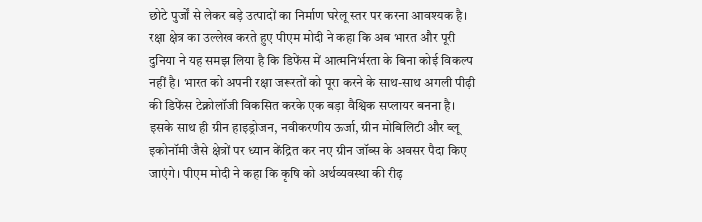छोटे पुर्जों से लेकर बड़े उत्पादों का निर्माण घरेलू स्तर पर करना आवश्यक है। रक्षा क्षेत्र का उल्लेख करते हुए पीएम मोदी ने कहा कि अब भारत और पूरी दुनिया ने यह समझ लिया है कि डिफेंस में आत्मनिर्भरता के बिना कोई विकल्प नहीं है। भारत को अपनी रक्षा जरूरतों को पूरा करने के साथ-साथ अगली पीढ़ी की डिफेंस टेक्नोलॉजी विकसित करके एक बड़ा वैश्विक सप्लायर बनना है। इसके साथ ही ग्रीन हाइड्रोजन, नवीकरणीय ऊर्जा, ग्रीन मोबिलिटी और ब्लू इकोनॉमी जैसे क्षेत्रों पर ध्यान केंद्रित कर नए ग्रीन जॉब्स के अवसर पैदा किए जाएंगे। पीएम मोदी ने कहा कि कृषि को अर्थव्यवस्था की रीढ़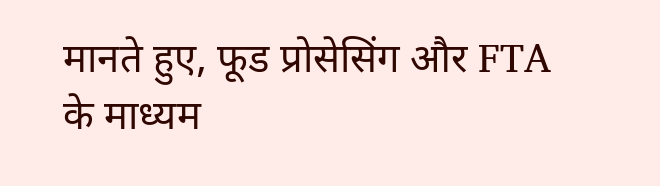मानते हुए, फूड प्रोसेसिंग और FTA के माध्यम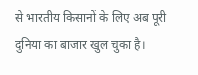से भारतीय किसानों के लिए अब पूरी दुनिया का बाजार खुल चुका है।